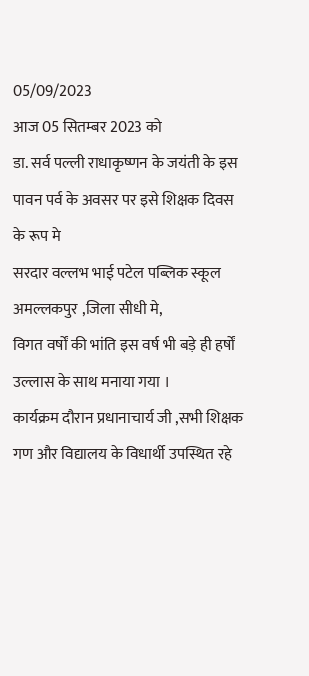05/09/2023
आज 05 सितम्बर 2023 को
डा. सर्व पल्ली राधाकृष्णन के जयंती के इस पावन पर्व के अवसर पर इसे शिक्षक दिवस के रूप मे
सरदार वल्लभ भाई पटेल पब्लिक स्कूल अमल्लकपुर ,जिला सीधी मे,
विगत वर्षों की भांति इस वर्ष भी बड़े ही हर्षों उल्लास के साथ मनाया गया ।
कार्यक्रम दौरान प्रधानाचार्य जी ,सभी शिक्षक गण और विद्यालय के विधार्थी उपस्थित रहे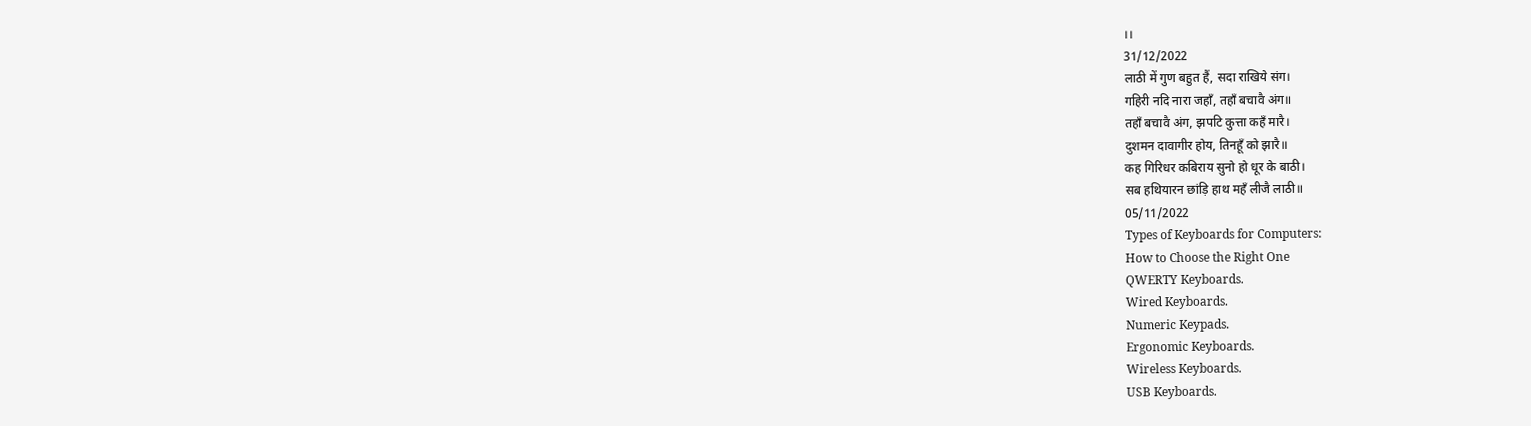।।
31/12/2022
लाठी में गुण बहुत हैं, सदा राखिये संग।
गहिरी नदि नारा जहाँ, तहाँ बचावै अंग॥
तहाँ बचावै अंग, झपटि कुत्ता कहँ मारै।
दुशमन दावागीर होय, तिनहूँ को झारै॥
कह गिरिधर कबिराय सुनो हो धूर के बाठी।
सब हथियारन छांड़ि हाथ महँ लीजै लाठी॥
05/11/2022
Types of Keyboards for Computers:
How to Choose the Right One
QWERTY Keyboards.
Wired Keyboards.
Numeric Keypads.
Ergonomic Keyboards.
Wireless Keyboards.
USB Keyboards.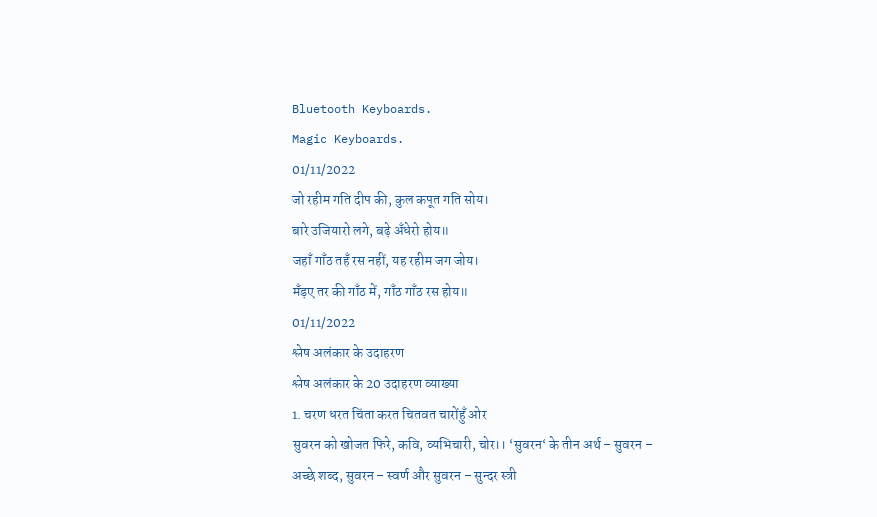Bluetooth Keyboards.
Magic Keyboards.
01/11/2022
जो रहीम गति दीप की, कुल कपूत गति सोय।
बारे उजियारो लगे, बढ़े अँधेरो होय॥
जहाँ गाँठ तहँ रस नहीं, यह रहीम जग जोय।
मँड़ए तर की गाँठ में, गाँठ गाँठ रस होय॥
01/11/2022
श्लेष अलंकार के उदाहरण
श्लेष अलंकार के 20 उदाहरण व्याख्या
1. चरण धरत चिंता करत चितवत चारोंहुँ ओर
सुवरन को खोजत फिरे, कवि, व्यभिचारी, चोर।। ‘सुवरन‘ के तीन अर्थ – सुवरन – अच्छे शब्द, सुवरन – स्वर्ण और सुवरन – सुन्दर स्त्री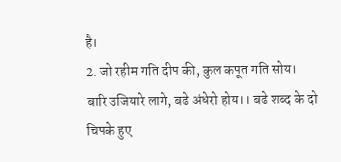है।
2. जो रहीम गति दीप की, कुल कपूत गति सोय।
बारि उजियारे लागे, बढे अंधेरो होय।। बढे शब्द के दो चिपके हुए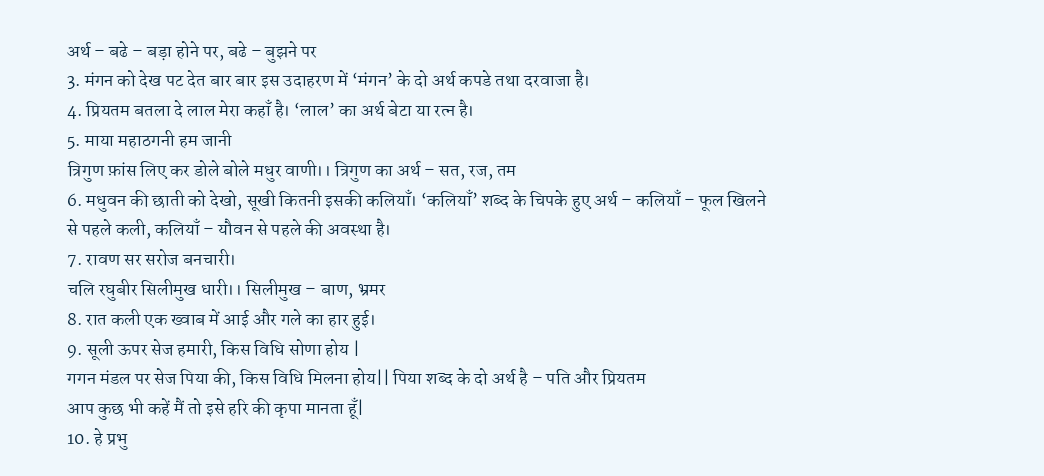अर्थ – बढे – बड़ा होने पर, बढे – बुझने पर
3. मंगन को देख पट देत बार बार इस उदाहरण में ‘मंगन’ के दो अर्थ कपडे तथा दरवाजा है।
4. प्रियतम बतला दे लाल मेरा कहाँ है। ‘लाल’ का अर्थ बेटा या रत्न है।
5. माया महाठगनी हम जानी
त्रिगुण फ़ांस लिए कर डोले बोले मधुर वाणी।। त्रिगुण का अर्थ – सत, रज, तम
6. मधुवन की छाती को देखो, सूखी कितनी इसकी कलियाँ। ‘कलियाँ’ शब्द के चिपके हुए अर्थ – कलियाँ – फूल खिलने से पहले कली, कलियाँ – यौवन से पहले की अवस्था है।
7. रावण सर सरोज बनचारी।
चलि रघुबीर सिलीमुख धारी।। सिलीमुख – बाण, भ्रमर
8. रात कली एक ख्वाब में आई और गले का हार हुई।
9. सूली ऊपर सेज हमारी, किस विधि सोणा होय |
गगन मंडल पर सेज पिया की, किस विधि मिलना होय|| पिया शब्द के दो अर्थ है – पति और प्रियतम
आप कुछ भी कहें मैं तो इसे हरि की कृपा मानता हूँ|
10. हे प्रभु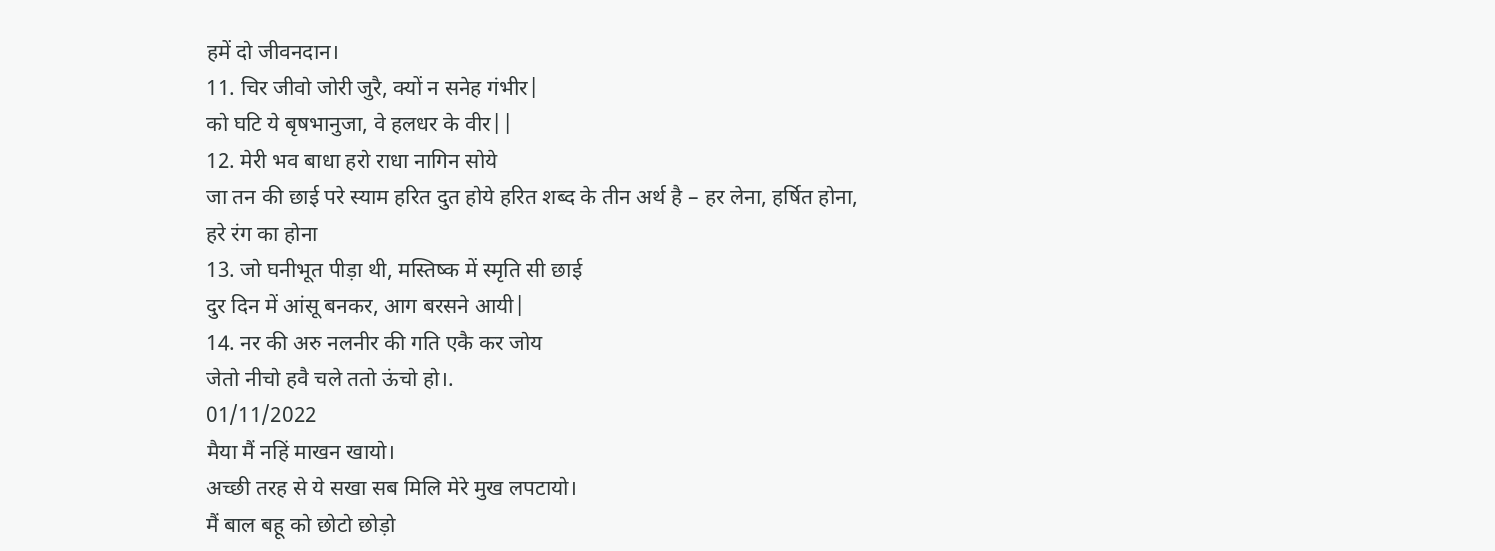हमें दो जीवनदान।
11. चिर जीवो जोरी जुरै, क्यों न सनेह गंभीर|
को घटि ये बृषभानुजा, वे हलधर के वीर||
12. मेरी भव बाधा हरो राधा नागिन सोये
जा तन की छाई परे स्याम हरित दुत होये हरित शब्द के तीन अर्थ है – हर लेना, हर्षित होना, हरे रंग का होना
13. जो घनीभूत पीड़ा थी, मस्तिष्क में स्मृति सी छाई
दुर दिन में आंसू बनकर, आग बरसने आयी|
14. नर की अरु नलनीर की गति एकै कर जोय
जेतो नीचो हवै चले ततो ऊंचो हो।.
01/11/2022
मैया मैं नहिं माखन खायो।
अच्छी तरह से ये सखा सब मिलि मेरे मुख लपटायो।
मैं बाल बहू को छोटो छोड़ो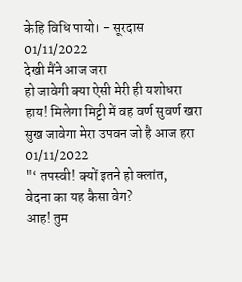केहि विधि पायो। - सूरदास
01/11/2022
देखी मैंने आज जरा
हो जावेगी क्या ऐसी मेरी ही यशोधरा
हाय! मिलेगा मिट्टी में वह वर्ण सुवर्ण खरा
सुख जावेगा मेरा उपवन जो है आज हरा
01/11/2022
"‘ तपस्वी! क्यों इतने हो क्लांत,
वेदना का यह कैसा वेग?
आह! तुम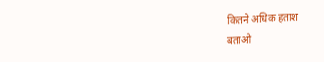कितने अधिक हताश
बताओ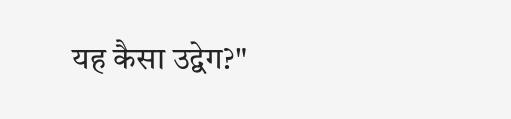यह कैसा उद्वेग?"